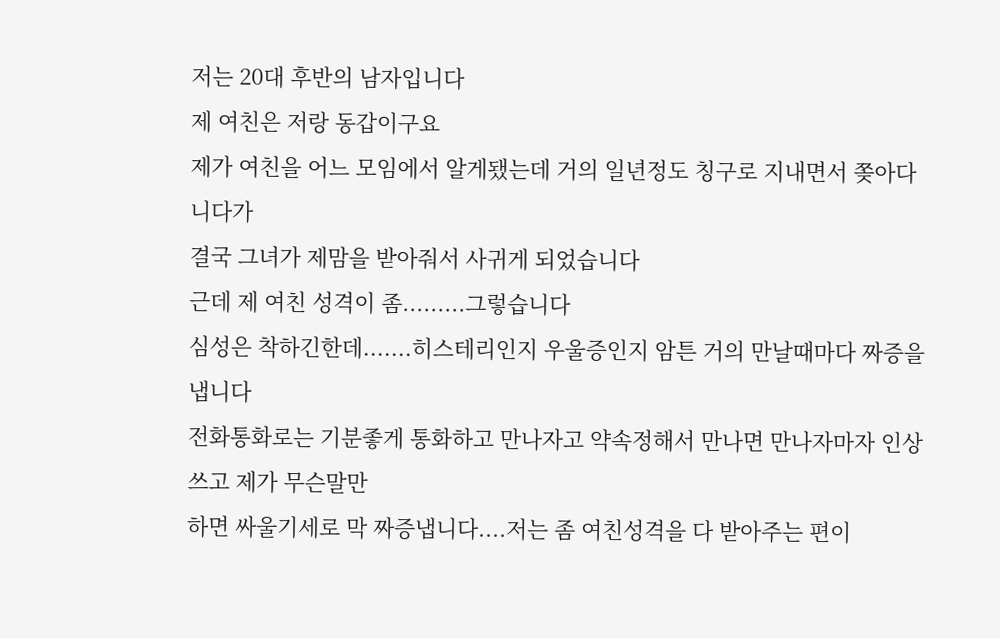저는 20대 후반의 남자입니다
제 여친은 저랑 동갑이구요
제가 여친을 어느 모임에서 알게됐는데 거의 일년정도 칭구로 지내면서 쫒아다니다가
결국 그녀가 제맘을 받아줘서 사귀게 되었습니다
근데 제 여친 성격이 좀.........그렇습니다
심성은 착하긴한데.......히스테리인지 우울증인지 암튼 거의 만날때마다 짜증을 냅니다
전화통화로는 기분좋게 통화하고 만나자고 약속정해서 만나면 만나자마자 인상쓰고 제가 무슨말만
하면 싸울기세로 막 짜증냅니다....저는 좀 여친성격을 다 받아주는 편이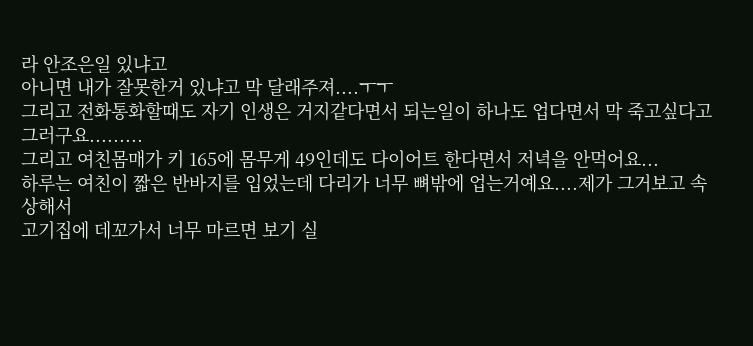라 안조은일 있냐고
아니면 내가 잘못한거 있냐고 막 달래주져....ㅜㅜ
그리고 전화통화할때도 자기 인생은 거지같다면서 되는일이 하나도 업다면서 막 죽고싶다고
그러구요.........
그리고 여친몸매가 키 165에 몸무게 49인데도 다이어트 한다면서 저녁을 안먹어요...
하루는 여친이 짧은 반바지를 입었는데 다리가 너무 뼈밖에 업는거예요....제가 그거보고 속상해서
고기집에 데꼬가서 너무 마르면 보기 실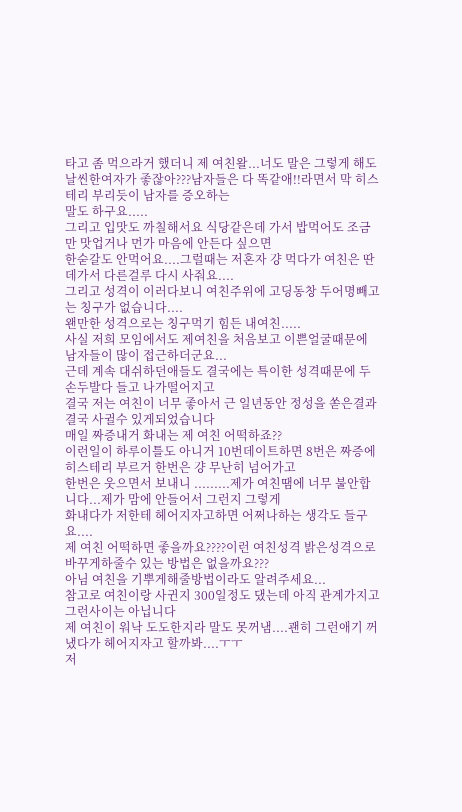타고 좀 먹으라거 했더니 제 여친왈...너도 말은 그렇게 해도
날씬한여자가 좋잖아???남자들은 다 똑같애!!라면서 막 히스테리 부리듯이 남자를 증오하는
말도 하구요.....
그리고 입맛도 까칠해서요 식당같은데 가서 밥먹어도 조금만 맛업거나 먼가 마음에 안든다 싶으면
한숟갈도 안먹어요....그럴때는 저혼자 걍 먹다가 여친은 딴데가서 다른걸루 다시 사줘요....
그리고 성격이 이러다보니 여친주위에 고딩동창 두어명빼고는 칭구가 없습니다....
왠만한 성격으로는 칭구먹기 힘든 내여친.....
사실 저희 모임에서도 제여친을 처음보고 이쁜얼굴때문에 남자들이 많이 접근하더군요...
근데 계속 대쉬하던애들도 결국에는 특이한 성격때문에 두손두발다 들고 나가떨어지고
결국 저는 여친이 너무 좋아서 근 일년동안 정성을 쏟은결과 결국 사귈수 있게되었습니다
매일 짜증내거 화내는 제 여친 어떡하죠??
이런일이 하루이틀도 아니거 10번데이트하면 8번은 짜증에 히스테리 부르거 한번은 걍 무난히 넘어가고
한번은 웃으면서 보내니 .........제가 여친땜에 너무 불안합니다...제가 맘에 안들어서 그런지 그렇게
화내다가 저한테 헤어지자고하면 어쩌나하는 생각도 들구요....
제 여친 어떡하면 좋을까요????이런 여친성격 밝은성격으로 바꾸게하줄수 있는 방법은 없을까요???
아님 여친을 기뿌게해줄방법이라도 알려주세요...
참고로 여친이랑 사귄지 300일정도 댔는데 아직 관계가지고 그런사이는 아닙니다
제 여친이 워낙 도도한지라 말도 못꺼냄....괜히 그런애기 꺼냈다가 헤어지자고 할까봐....ㅜㅜ
저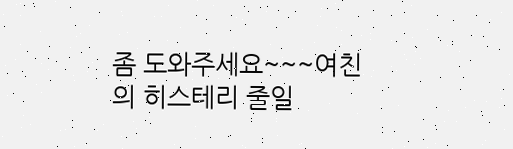좀 도와주세요~~~여친의 히스테리 줄일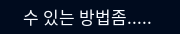수 있는 방법좀.....